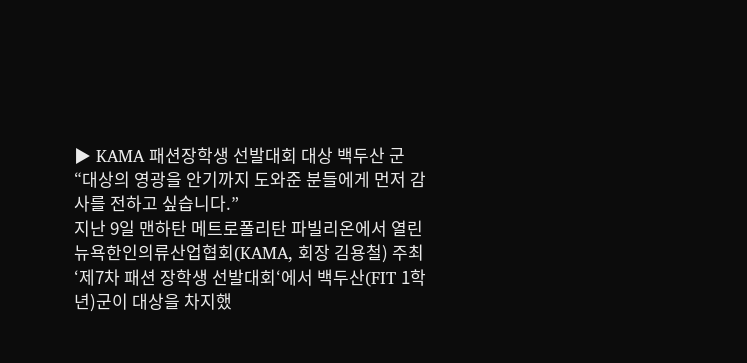▶ KAMA 패션장학생 선발대회 대상 백두산 군
“대상의 영광을 안기까지 도와준 분들에게 먼저 감사를 전하고 싶습니다.”
지난 9일 맨하탄 메트로폴리탄 파빌리온에서 열린 뉴욕한인의류산업협회(KAMA, 회장 김용철) 주최 ‘제7차 패션 장학생 선발대회‘에서 백두산(FIT 1학년)군이 대상을 차지했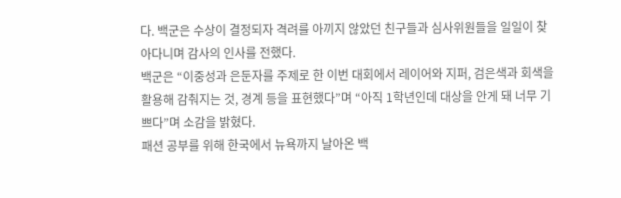다. 백군은 수상이 결정되자 격려를 아끼지 않았던 친구들과 심사위원들을 일일이 찾아다니며 감사의 인사를 전했다.
백군은 “이중성과 은둔자를 주제로 한 이번 대회에서 레이어와 지퍼, 검은색과 회색을 활용해 감춰지는 것, 경계 등을 표현했다”며 “아직 1학년인데 대상을 안게 돼 너무 기쁘다”며 소감을 밝혔다.
패션 공부를 위해 한국에서 뉴욕까지 날아온 백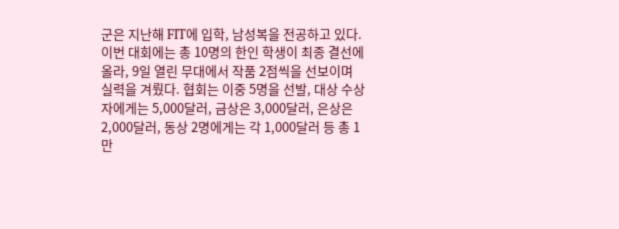군은 지난해 FIT에 입학, 남성복을 전공하고 있다. 이번 대회에는 총 10명의 한인 학생이 최종 결선에 올라, 9일 열린 무대에서 작품 2점씩을 선보이며 실력을 겨뤘다. 협회는 이중 5명을 선발, 대상 수상자에게는 5,000달러, 금상은 3,000달러, 은상은 2,000달러, 동상 2명에게는 각 1,000달러 등 총 1만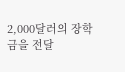2,000달러의 장학금을 전달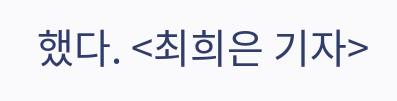했다. <최희은 기자>